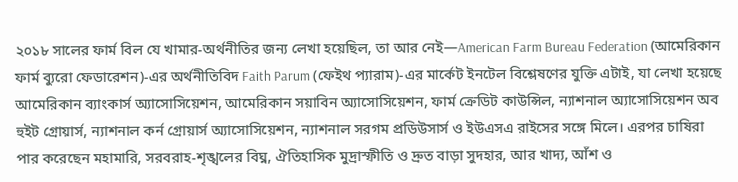২০১৮ সালের ফার্ম বিল যে খামার-অর্থনীতির জন্য লেখা হয়েছিল, তা আর নেই—American Farm Bureau Federation (আমেরিকান ফার্ম ব্যুরো ফেডারেশন)-এর অর্থনীতিবিদ Faith Parum (ফেইথ প্যারাম)-এর মার্কেট ইনটেল বিশ্লেষণের যুক্তি এটাই, যা লেখা হয়েছে আমেরিকান ব্যাংকার্স অ্যাসোসিয়েশন, আমেরিকান সয়াবিন অ্যাসোসিয়েশন, ফার্ম ক্রেডিট কাউন্সিল, ন্যাশনাল অ্যাসোসিয়েশন অব হুইট গ্রোয়ার্স, ন্যাশনাল কর্ন গ্রোয়ার্স অ্যাসোসিয়েশন, ন্যাশনাল সরগম প্রডিউসার্স ও ইউএসএ রাইসের সঙ্গে মিলে। এরপর চাষিরা পার করেছেন মহামারি, সরবরাহ-শৃঙ্খলের বিঘ্ন, ঐতিহাসিক মুদ্রাস্ফীতি ও দ্রুত বাড়া সুদহার, আর খাদ্য, আঁশ ও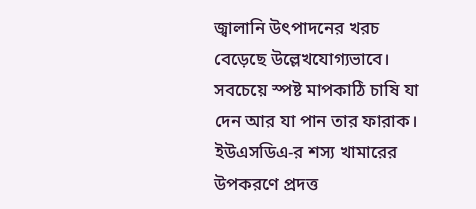জ্বালানি উৎপাদনের খরচ বেড়েছে উল্লেখযোগ্যভাবে।
সবচেয়ে স্পষ্ট মাপকাঠি চাষি যা দেন আর যা পান তার ফারাক। ইউএসডিএ-র শস্য খামারের উপকরণে প্রদত্ত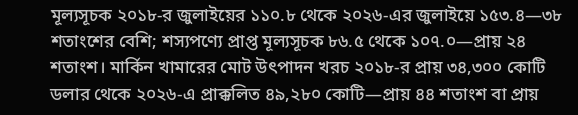মূল্যসূচক ২০১৮-র জুলাইয়ের ১১০.৮ থেকে ২০২৬-এর জুলাইয়ে ১৫৩.৪—৩৮ শতাংশের বেশি; শস্যপণ্যে প্রাপ্ত মূল্যসূচক ৮৬.৫ থেকে ১০৭.০—প্রায় ২৪ শতাংশ। মার্কিন খামারের মোট উৎপাদন খরচ ২০১৮-র প্রায় ৩৪,৩০০ কোটি ডলার থেকে ২০২৬-এ প্রাক্কলিত ৪৯,২৮০ কোটি—প্রায় ৪৪ শতাংশ বা প্রায়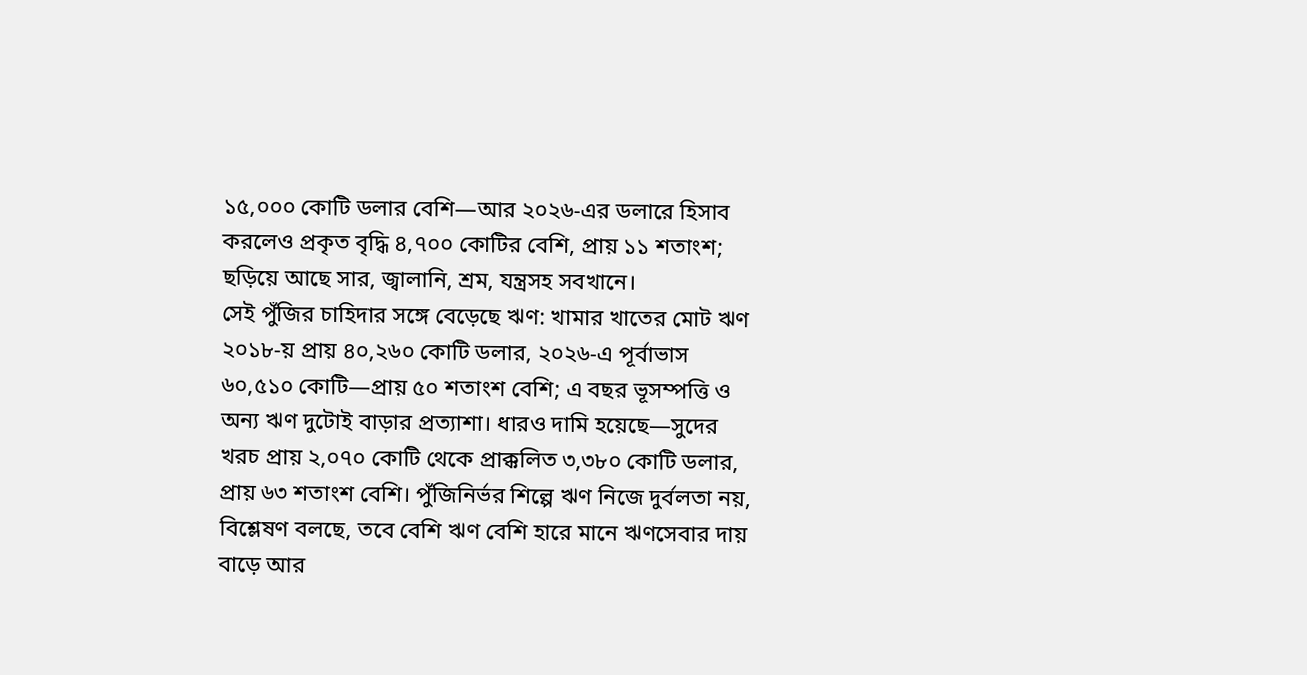১৫,০০০ কোটি ডলার বেশি—আর ২০২৬-এর ডলারে হিসাব করলেও প্রকৃত বৃদ্ধি ৪,৭০০ কোটির বেশি, প্রায় ১১ শতাংশ; ছড়িয়ে আছে সার, জ্বালানি, শ্রম, যন্ত্রসহ সবখানে।
সেই পুঁজির চাহিদার সঙ্গে বেড়েছে ঋণ: খামার খাতের মোট ঋণ ২০১৮-য় প্রায় ৪০,২৬০ কোটি ডলার, ২০২৬-এ পূর্বাভাস ৬০,৫১০ কোটি—প্রায় ৫০ শতাংশ বেশি; এ বছর ভূসম্পত্তি ও অন্য ঋণ দুটোই বাড়ার প্রত্যাশা। ধারও দামি হয়েছে—সুদের খরচ প্রায় ২,০৭০ কোটি থেকে প্রাক্কলিত ৩,৩৮০ কোটি ডলার, প্রায় ৬৩ শতাংশ বেশি। পুঁজিনির্ভর শিল্পে ঋণ নিজে দুর্বলতা নয়, বিশ্লেষণ বলছে, তবে বেশি ঋণ বেশি হারে মানে ঋণসেবার দায় বাড়ে আর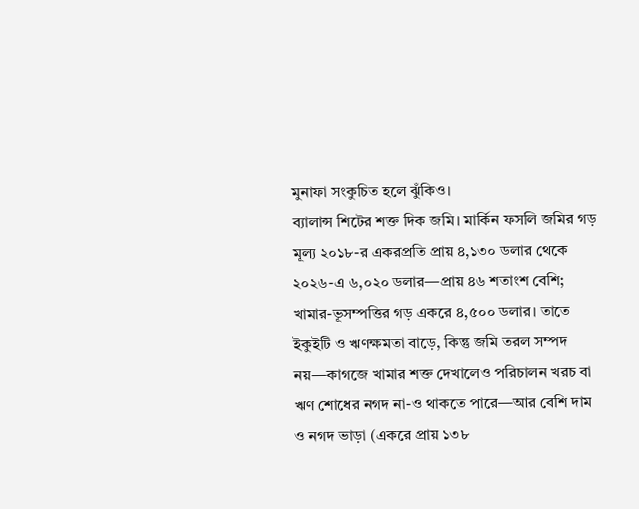মুনাফা সংকুচিত হলে ঝুঁকিও।
ব্যালান্স শিটের শক্ত দিক জমি। মার্কিন ফসলি জমির গড় মূল্য ২০১৮-র একরপ্রতি প্রায় ৪,১৩০ ডলার থেকে ২০২৬-এ ৬,০২০ ডলার—প্রায় ৪৬ শতাংশ বেশি; খামার-ভূসম্পত্তির গড় একরে ৪,৫০০ ডলার। তাতে ইকুইটি ও ঋণক্ষমতা বাড়ে, কিন্তু জমি তরল সম্পদ নয়—কাগজে খামার শক্ত দেখালেও পরিচালন খরচ বা ঋণ শোধের নগদ না-ও থাকতে পারে—আর বেশি দাম ও নগদ ভাড়া (একরে প্রায় ১৩৮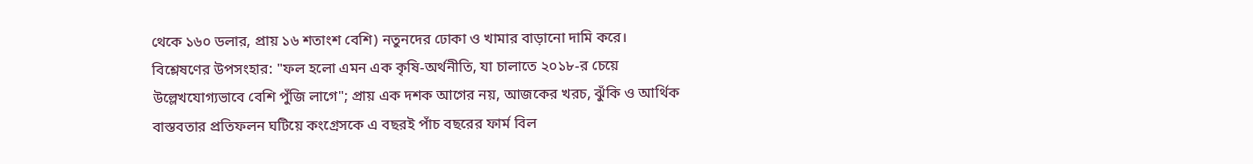থেকে ১৬০ ডলার, প্রায় ১৬ শতাংশ বেশি) নতুনদের ঢোকা ও খামার বাড়ানো দামি করে।
বিশ্লেষণের উপসংহার: "ফল হলো এমন এক কৃষি-অর্থনীতি, যা চালাতে ২০১৮-র চেয়ে উল্লেখযোগ্যভাবে বেশি পুঁজি লাগে"; প্রায় এক দশক আগের নয়, আজকের খরচ, ঝুঁকি ও আর্থিক বাস্তবতার প্রতিফলন ঘটিয়ে কংগ্রেসকে এ বছরই পাঁচ বছরের ফার্ম বিল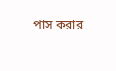পাস করার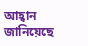আহ্বান জানিয়েছে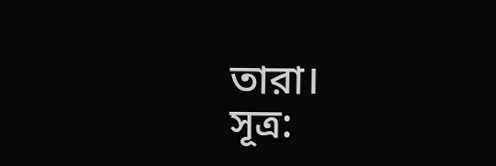তারা।
সূত্র: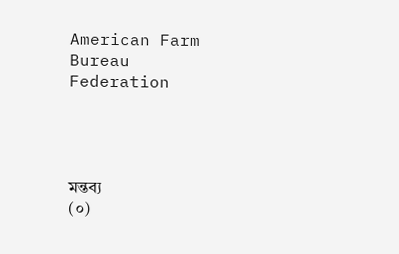American Farm Bureau Federation




মন্তব্য
(০)